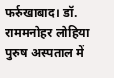फर्रुखाबाद। डॉ. राममनोहर लोहिया पुरुष अस्पताल में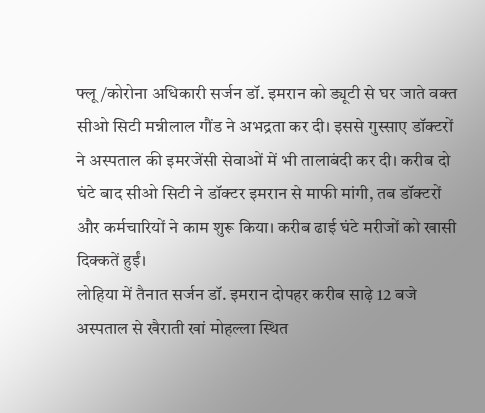फ्लू/कोरोना अधिकारी सर्जन डॉ. इमरान को ड्यूटी से घर जाते वक्त सीओ सिटी मन्नीलाल गौंड ने अभद्रता कर दी। इससे गुस्साए डॉक्टरों ने अस्पताल की इमरजेंसी सेवाओं में भी तालाबंदी कर दी। करीब दो घंटे बाद सीओ सिटी ने डॉक्टर इमरान से माफी मांगी, तब डॉक्टरों और कर्मचारियों ने काम शुरू किया। करीब ढाई घंटे मरीजों को खासी दिक्कतें हुईं।
लोहिया में तैनात सर्जन डॉ. इमरान दोपहर करीब साढ़े 12 बजे अस्पताल से खैराती खां मोहल्ला स्थित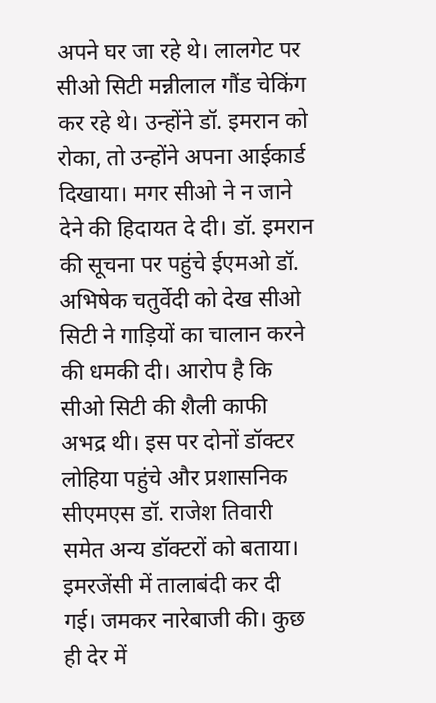अपने घर जा रहे थे। लालगेट पर सीओ सिटी मन्नीलाल गौंड चेकिंग कर रहे थे। उन्होंने डॉ. इमरान को रोका, तो उन्होंने अपना आईकार्ड दिखाया। मगर सीओ ने न जाने देने की हिदायत दे दी। डॉ. इमरान की सूचना पर पहुंचे ईएमओ डॉ. अभिषेक चतुर्वेदी को देख सीओ सिटी ने गाड़ियों का चालान करने की धमकी दी। आरोप है कि सीओ सिटी की शैली काफी अभद्र थी। इस पर दोनों डॉक्टर लोहिया पहुंचे और प्रशासनिक सीएमएस डॉ. राजेश तिवारी समेत अन्य डॉक्टरों को बताया। इमरजेंसी में तालाबंदी कर दी गई। जमकर नारेबाजी की। कुछ ही देर में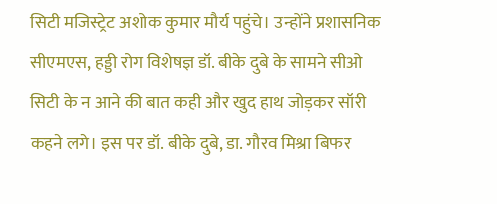सिटी मजिस्ट्रेट अशोक कुमार मौर्य पहुंचे। उन्होंने प्रशासनिक सीएमएस, हड्डी रोग विशेषज्ञ डॉ. बीके दुबे के सामने सीओ सिटी के न आने की बात कही और खुद हाथ जोड़कर सॉरी कहने लगे। इस पर डॉ. बीके दुबे, डा. गौरव मिश्रा बिफर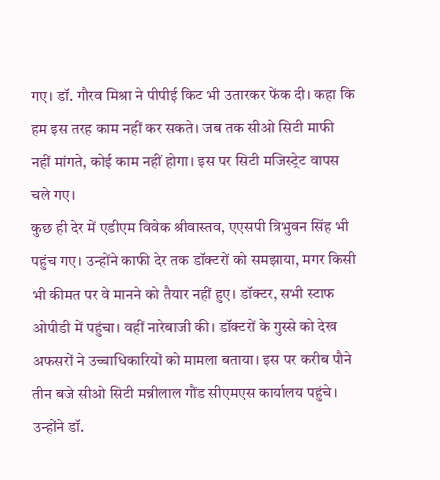गए। डॉ. गौरव मिश्रा ने पीपीई किट भी उतारकर फेंक दी। कहा कि हम इस तरह काम नहीं कर सकते। जब तक सीओ सिटी माफी नहीं मांगते, कोई काम नहीं होगा। इस पर सिटी मजिस्ट्रेट वापस चले गए।
कुछ ही देर में एडीएम विवेक श्रीवास्तव, एएसपी त्रिभुवन सिंह भी पहुंच गए। उन्होंने काफी देर तक डॉक्टरों को समझाया, मगर किसी भी कीमत पर वे मानने को तैयार नहीं हुए। डॉक्टर, सभी स्टाफ ओपीडी में पहुंचा। वहीं नारेबाजी की। डॉक्टरों के गुस्से को देख अफसरों ने उच्चाधिकारियों को मामला बताया। इस पर करीब पौने तीन बजे सीओ सिटी मन्नीलाल गौंड सीएमएस कार्यालय पहुंचे। उन्होंने डॉ.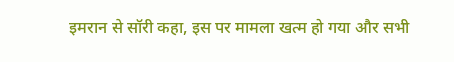इमरान से सॉरी कहा, इस पर मामला खत्म हो गया और सभी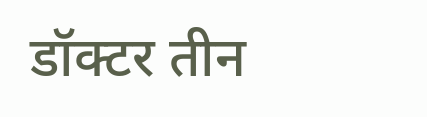डॉक्टर तीन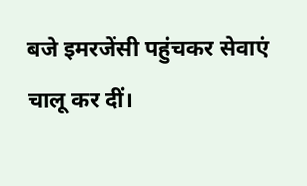बजे इमरजेंसी पहुंचकर सेवाएं चालू कर दीं।